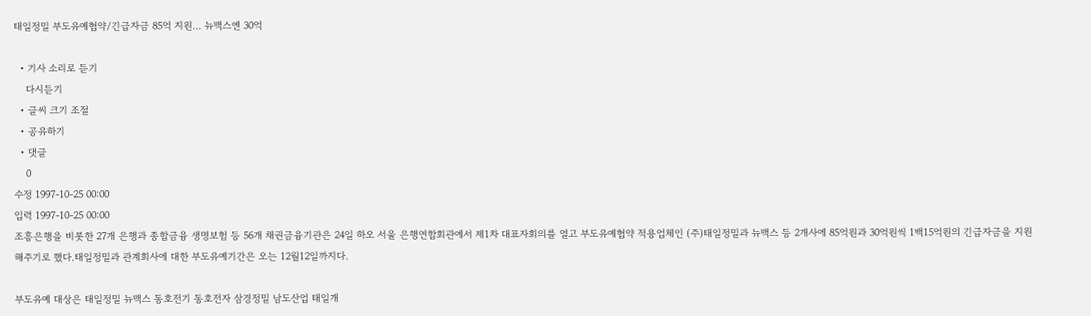태일정밀 부도유예협약/긴급자금 85억 지원… 뉴맥스엔 30억

  • 기사 소리로 듣기
    다시듣기
  • 글씨 크기 조절
  • 공유하기
  • 댓글
    0
수정 1997-10-25 00:00
입력 1997-10-25 00:00
조흥은행을 비롯한 27개 은행과 종합금융 생명보험 등 56개 채권금융기관은 24일 하오 서울 은행연합회관에서 제1차 대표자회의를 열고 부도유예협약 적용업체인 (주)태일정밀과 뉴맥스 등 2개사에 85억원과 30억원씩 1백15억원의 긴급자금을 지원해주기로 했다.태일정밀과 관계회사에 대한 부도유예기간은 오는 12월12일까지다.

부도유예 대상은 태일정밀 뉴맥스 동호전기 동호전자 삼경정밀 남도산업 태일개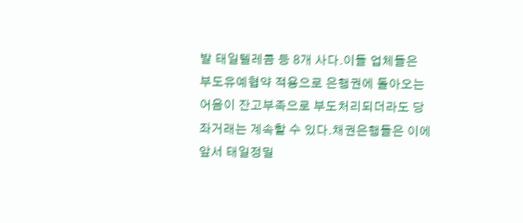발 태일텔레콤 등 8개 사다.이들 업체들은 부도유예협약 적용으로 은행권에 돌아오는 어음이 잔고부족으로 부도처리되더라도 당좌거래는 계속할 수 있다.채권은행들은 이에 앞서 태일정밀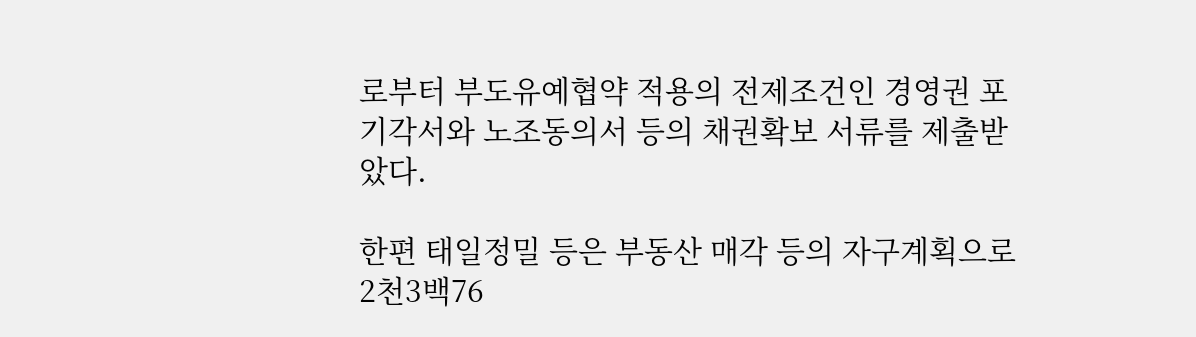로부터 부도유예협약 적용의 전제조건인 경영권 포기각서와 노조동의서 등의 채권확보 서류를 제출받았다.

한편 태일정밀 등은 부동산 매각 등의 자구계획으로 2천3백76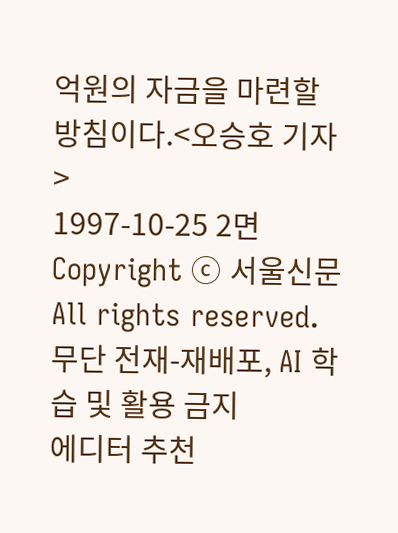억원의 자금을 마련할 방침이다.<오승호 기자>
1997-10-25 2면
Copyright ⓒ 서울신문 All rights reserved. 무단 전재-재배포, AI 학습 및 활용 금지
에디터 추천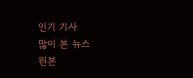인기 기사
많이 본 뉴스
원본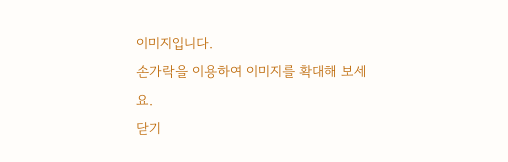이미지입니다.
손가락을 이용하여 이미지를 확대해 보세요.
닫기